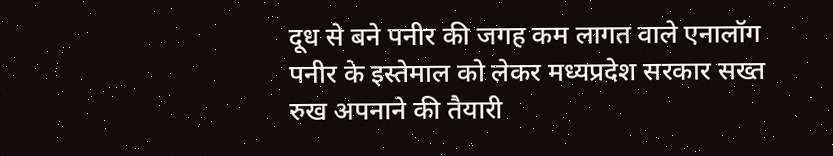दूध से बने पनीर की जगह कम लागत वाले एनालॉग पनीर के इस्तेमाल को लेकर मध्यप्रदेश सरकार सख्त रुख अपनाने की तैयारी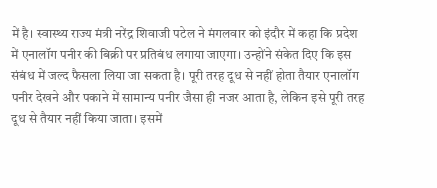में है। स्वास्थ्य राज्य मंत्री नरेंद्र शिवाजी पटेल ने मंगलवार को इंदौर में कहा कि प्रदेश में एनालॉग पनीर की बिक्री पर प्रतिबंध लगाया जाएगा। उन्होंने संकेत दिए कि इस संबंध में जल्द फैसला लिया जा सकता है। पूरी तरह दूध से नहीं होता तैयार एनालॉग पनीर देखने और पकाने में सामान्य पनीर जैसा ही नजर आता है, लेकिन इसे पूरी तरह दूध से तैयार नहीं किया जाता। इसमें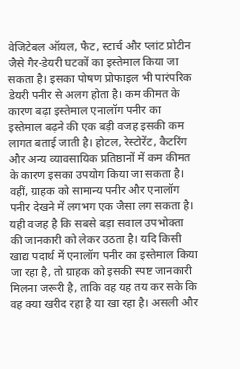वेजिटेबल ऑयल, फैट, स्टार्च और प्लांट प्रोटीन जैसे गैर-डेयरी घटकों का इस्तेमाल किया जा सकता है। इसका पोषण प्रोफाइल भी पारंपरिक डेयरी पनीर से अलग होता है। कम कीमत के कारण बढ़ा इस्तेमाल एनालॉग पनीर का इस्तेमाल बढ़ने की एक बड़ी वजह इसकी कम लागत बताई जाती है। होटल, रेस्टोरेंट, कैटरिंग और अन्य व्यावसायिक प्रतिष्ठानों में कम कीमत के कारण इसका उपयोग किया जा सकता है। वहीं, ग्राहक को सामान्य पनीर और एनालॉग पनीर देखने में लगभग एक जैसा लग सकता है। यही वजह है कि सबसे बड़ा सवाल उपभोक्ता की जानकारी को लेकर उठता है। यदि किसी खाद्य पदार्थ में एनालॉग पनीर का इस्तेमाल किया जा रहा है, तो ग्राहक को इसकी स्पष्ट जानकारी मिलना जरूरी है, ताकि वह यह तय कर सके कि वह क्या खरीद रहा है या खा रहा है। असली और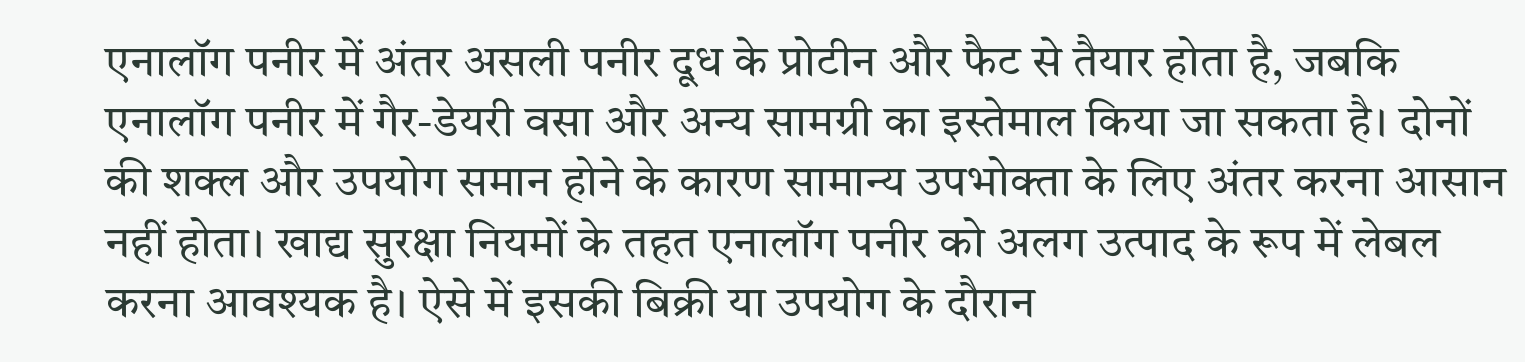एनालॉग पनीर में अंतर असली पनीर दूध के प्रोटीन और फैट से तैयार होता है, जबकि एनालॉग पनीर में गैर-डेयरी वसा और अन्य सामग्री का इस्तेमाल किया जा सकता है। दोनों की शक्ल और उपयोग समान होने के कारण सामान्य उपभोक्ता के लिए अंतर करना आसान नहीं होता। खाद्य सुरक्षा नियमों के तहत एनालॉग पनीर को अलग उत्पाद के रूप में लेबल करना आवश्यक है। ऐसे में इसकी बिक्री या उपयोग के दौरान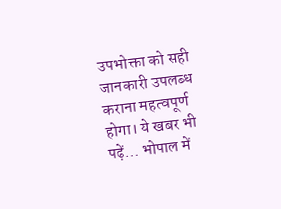उपभोक्ता को सही जानकारी उपलब्ध कराना महत्वपूर्ण होगा। ये खबर भी पढ़ें… भोपाल में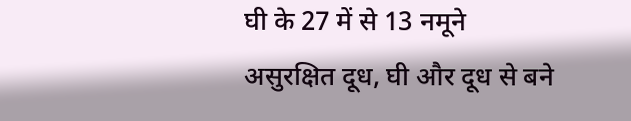घी के 27 में से 13 नमूने असुरक्षित दूध, घी और दूध से बने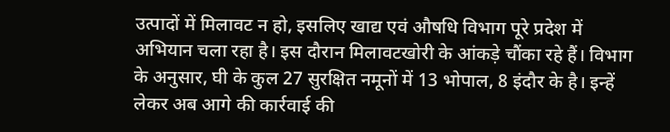उत्पादों में मिलावट न हो, इसलिए खाद्य एवं औषधि विभाग पूरे प्रदेश में अभियान चला रहा है। इस दौरान मिलावटखोरी के आंकड़े चौंका रहे हैं। विभाग के अनुसार, घी के कुल 27 सुरक्षित नमूनों में 13 भोपाल, 8 इंदौर के है। इन्हें लेकर अब आगे की कार्रवाई की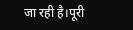जा रही है।पूरी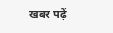खबर पढ़ें